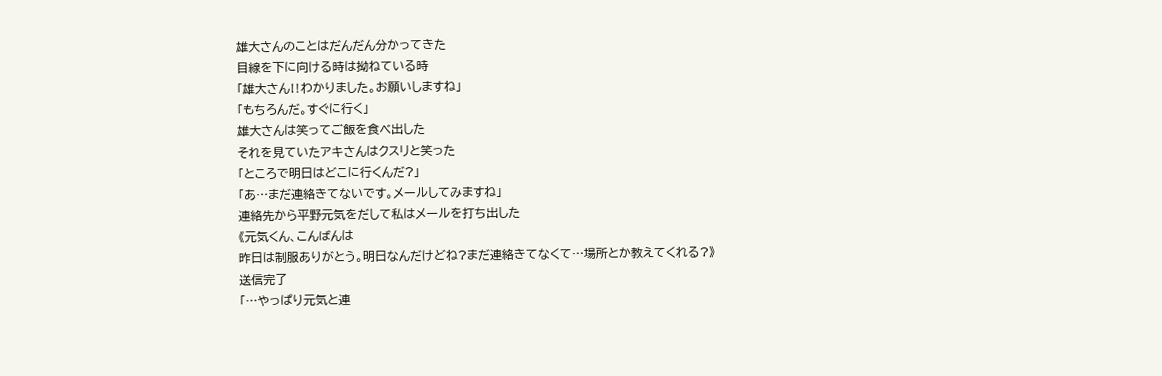雄大さんのことはだんだん分かってきた
目線を下に向ける時は拗ねている時
「雄大さん‼わかりました。お願いしますね」
「もちろんだ。すぐに行く」
雄大さんは笑ってご飯を食べ出した
それを見ていたアキさんはクスリと笑った
「ところで明日はどこに行くんだ?」
「あ…まだ連絡きてないです。メールしてみますね」
連絡先から平野元気をだして私はメールを打ち出した
《元気くん、こんばんは
昨日は制服ありがとう。明日なんだけどね?まだ連絡きてなくて…場所とか教えてくれる?》
送信完了
「…やっぱり元気と連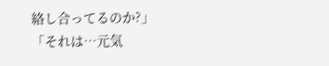絡し合ってるのか?」
「それは…元気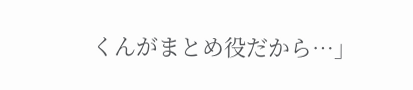くんがまとめ役だから…」